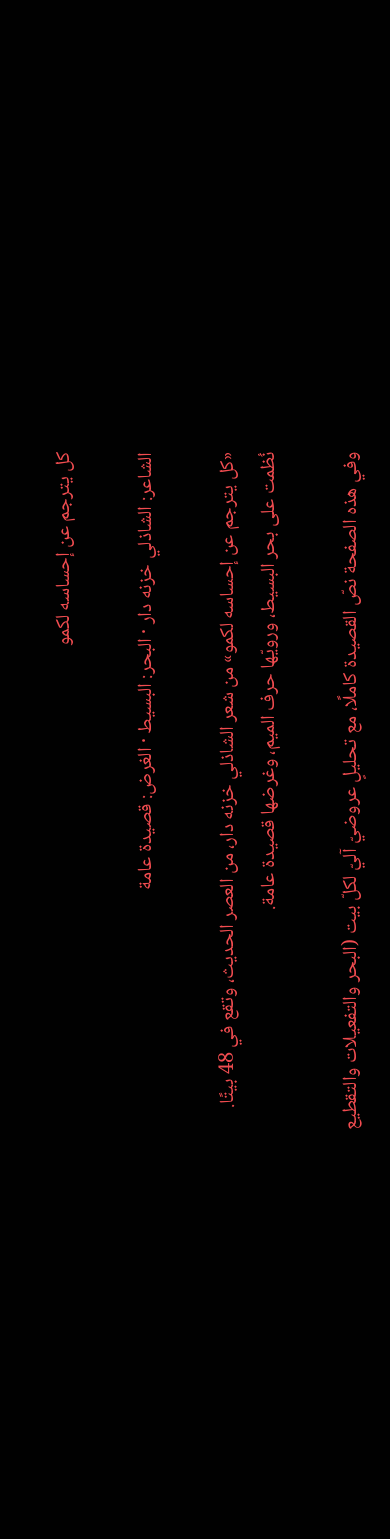كل يترجم عن إحساسه لكمو

الشاعر: الشاذلي خزنه دار · البحر: البسيط · الغرض: قصيدة عامة

«كل يترجم عن إحساسه لكمو» من شعر الشاذلي خزنه دار، من العصر الحديث، وتقع في 48 بيتًا. نُظمت على بحر البسيط، ورويّها حرف الميم، وغرضها قصيدة عامة.

وفي هذه الصفحة نصّ القصيدة كاملًا، مع تحليلٍ عروضيّ آليّ لكلّ بيت (البحر والتفعيلات والتقطيع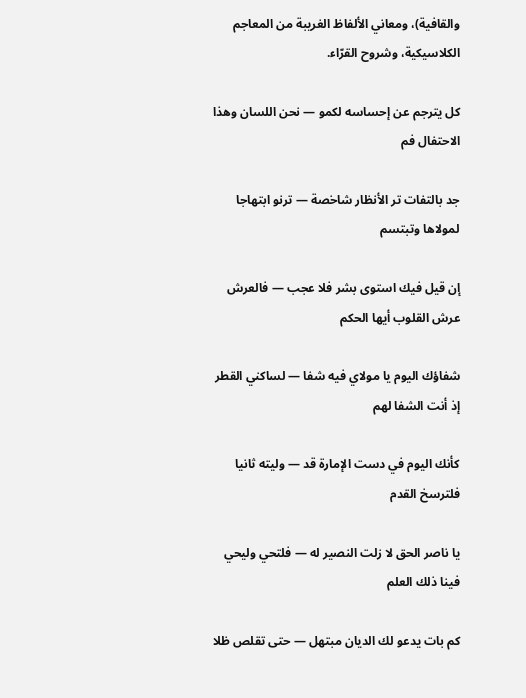والقافية)، ومعاني الألفاظ الغريبة من المعاجم الكلاسيكية، وشروح القرّاء.

كل يترجم عن إحساسه لكمو — نحن اللسان وهذا الاحتفال فم

جد بالتفات تر الأنظار شاخصة — ترنو ابتهاجا لمولاها وتبتسم

إن قيل فيك استوى بشر فلا عجب — فالعرش عرش القلوب أيها الحكم

شفاؤك اليوم يا مولاي فيه شفا — لساكني القطر إذ أنت الشفا لهم

كأنك اليوم في دست الإمارة قد — وليته ثانيا فلترسخ القدم

يا ناصر الحق لا زلت النصير له — فلتحي وليحي فينا ذلك العلم

كم بات يدعو لك الديان مبتهل — حتى تقلص ظلا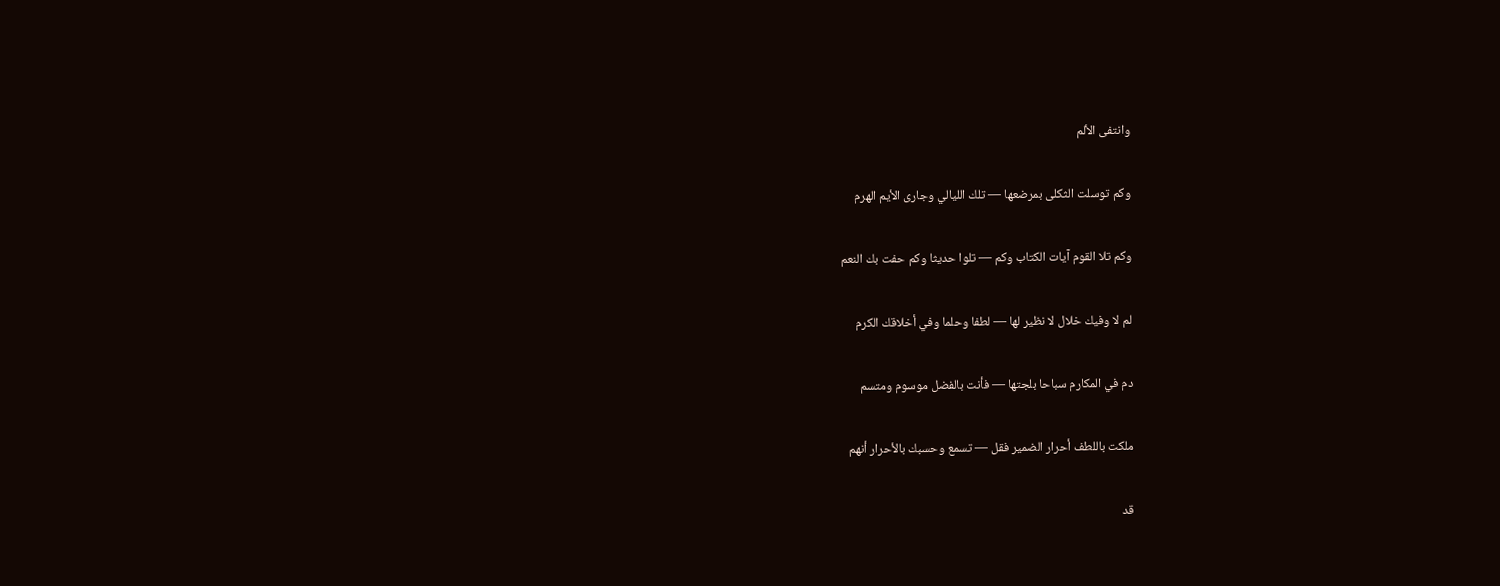وانتفى الألم

وكم توسلت الثكلى بمرضعها — تلك الليالي وجارى الأيم الهرم

وكم تلا القوم آيات الكتاب وكم — تلوا حديثا وكم حفت بك النعم

لم لا وفيك خلال لا نظير لها — لطفا وحلما وفي أخلاقك الكرم

دم في المكارم سباحا بلجتها — فأنت بالفضل موسوم ومتسم

ملكت باللطف أحرار الضمير فقل — تسمع وحسبك بالأحرار أنهم

قد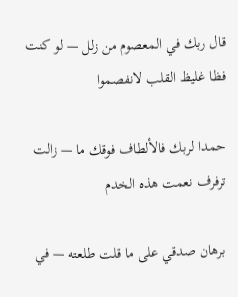قال ربك في المعصوم من زلل — لو كنت فظا غليظ القلب لانفصموا

حمدا لربك فالألطاف فوقك ما — زالت ترفرف نعمت هذه الخدم

برهان صدقي على ما قلت طلعته — في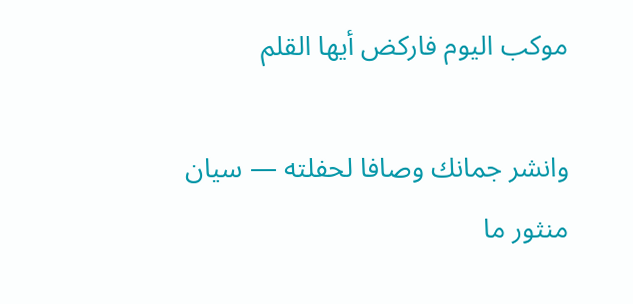موكب اليوم فاركض أيها القلم

وانشر جمانك وصافا لحفلته — سيان منثور ما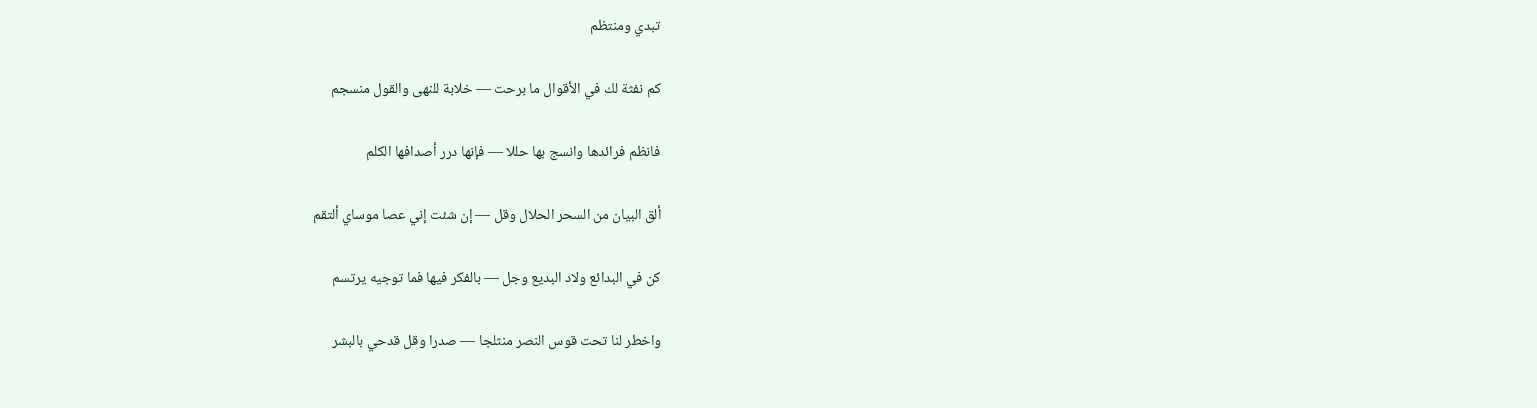تبدي ومنتظم

كم نفثة لك في الأقوال ما برحت — خلابة للنهى والقول منسجم

فانظم فرائدها وانسج بها حللا — فإنها درر أصدافها الكلم

ألق البيان من السحر الحلال وقل — إن شئت إني عصا موساي ألتقم

كن في البدائع ولاد البديع وجل — بالفكر فيها فما توجيه يرتسم

واخطر لنا تحت قوس النصر منثلجا — صدرا وقل قدحي بالبشر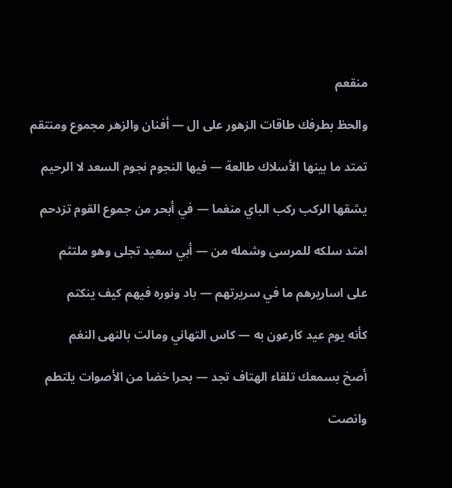منقعم

والحظ بطرفك طاقات الزهور على ال — أفنان والزهر مجموع ومنتقم

تمتد ما بينها الأسلاك طالعة — فيها النجوم نجوم السعد لا الرحيم

يشقها الركب ركب الباي منغما — في أبحر من جموع القوم تزدحم

امتد سلكه للمرسى وشمله من — أبي سعيد تجلى وهو ملتثم

على اساريرهم ما في سريرتهم — باد ونوره فيهم كيف ينكتم

كأنه يوم عيد كارعون به — كاس التهاني ومالت بالنهى النغم

أصخ بسمعك تلقاء الهتاف تجد — بحرا خضا من الأصوات يلتطم

وانصت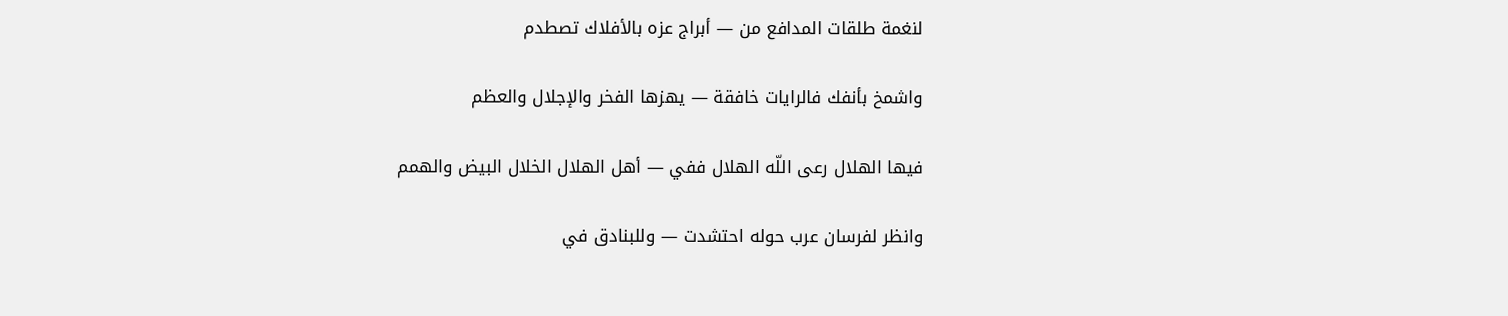لنغمة طلقات المدافع من — أبراج عزه بالأفلاك تصطدم

واشمخ بأنفك فالرايات خافقة — يهزها الفخر والإجلال والعظم

فيها الهلال رعى اللّه الهلال ففي — أهل الهلال الخلال البيض والهمم

وانظر لفرسان عرب حوله احتشدت — وللبنادق في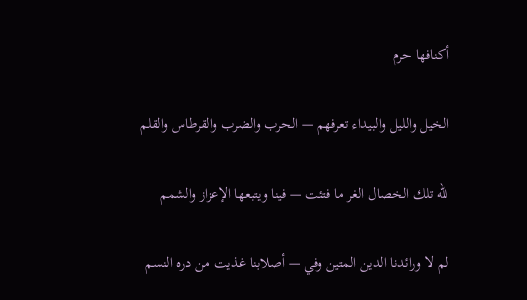أكنافها حرم

الخيل والليل والبيداء تعرفهم — الحرب والضرب والقرطاس والقلم

للّه تلك الخصال الغر ما فتئت — فينا ويتبعها الإعزاز والشمم

لم لا ورائدنا الدين المتين وفي — أصلابنا غذيت من دره النسم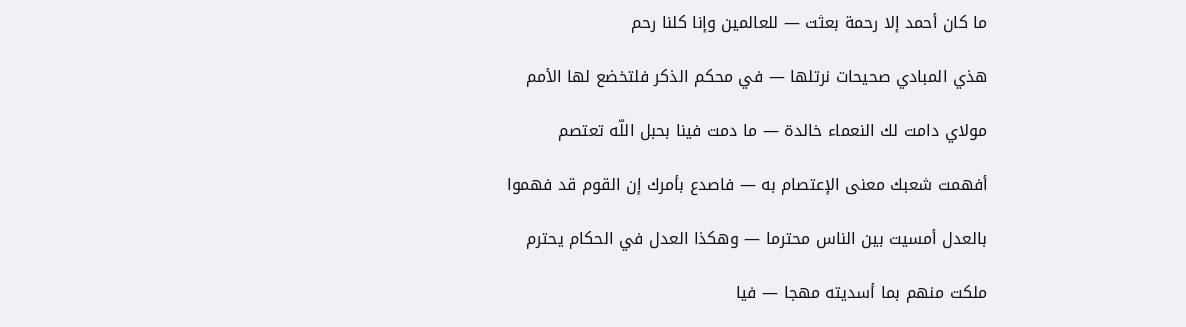ما كان أحمد إلا رحمة بعثت — للعالمين وإنا كلنا رحم

هذي المبادي صحيحات نرتلها — في محكم الذكر فلتخضع لها الأمم

مولاي دامت لك النعماء خالدة — ما دمت فينا بحبل اللّه تعتصم

أفهمت شعبك معنى الإعتصام به — فاصدع بأمرك إن القوم قد فهموا

بالعدل أمسيت بين الناس محترما — وهكذا العدل في الحكام يحترم

ملكت منهم بما أسديته مهجا — فيا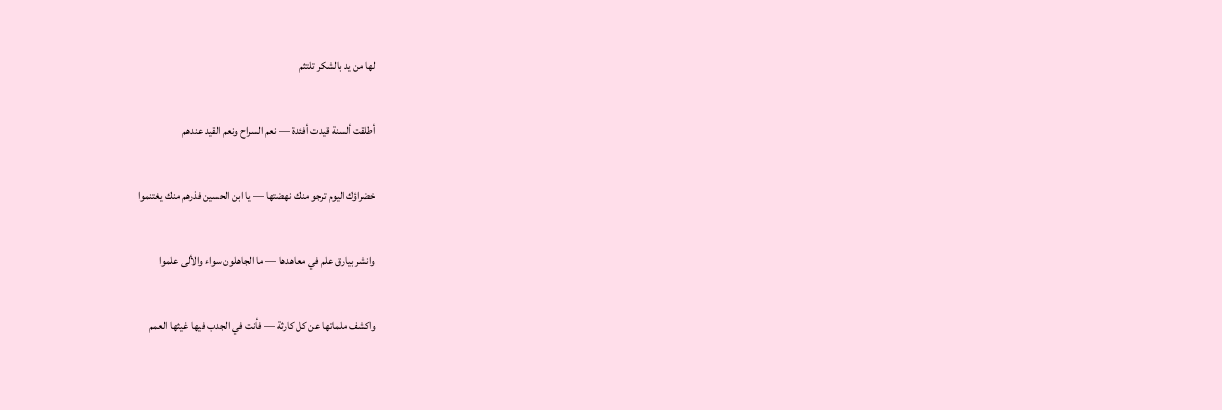لها من يد بالشكر تلتثم

أطلقت ألسنة قيدت أفئدة — نعم السراح ونعم القيد عندهم

خضراؤك اليوم ترجو منك نهضتها — يا ابن الحسين فذرهم منك يغتنموا

وانشر بيارق علم في معاهدها — ما الجاهلون سواء والألى علموا

واكشف ملماتها عن كل كارثة — فأنت في الجدب فيها غيثها العمم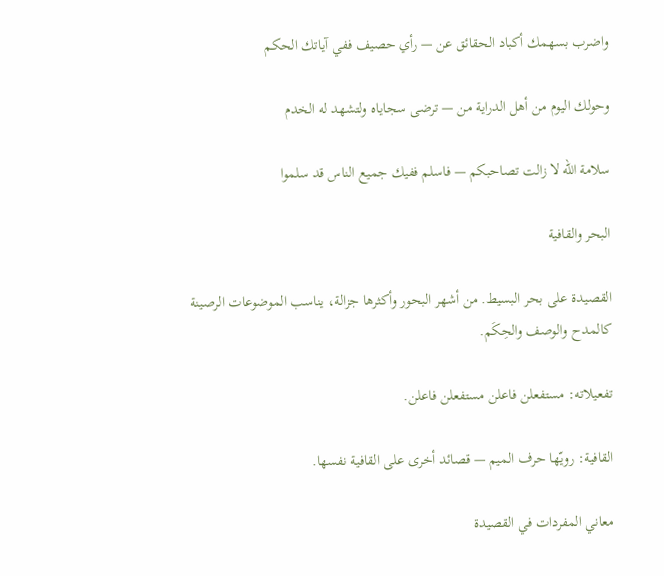واضرب بسهمك أكباد الحقائق عن — رأي حصيف ففي آياتك الحكم

وحولك اليوم من أهل الدراية من — ترضى سجاياه ولتشهد له الخدم

سلامة اللّه لا زالت تصاحبكم — فاسلم ففيك جميع الناس قد سلموا

البحر والقافية

القصيدة على بحر البسيط. من أشهر البحور وأكثرها جزالة، يناسب الموضوعات الرصينة كالمدح والوصف والحِكَم.

تفعيلاته: مستفعلن فاعلن مستفعلن فاعلن.

القافية: رويّها حرف الميم — قصائد أخرى على القافية نفسها.

معاني المفردات في القصيدة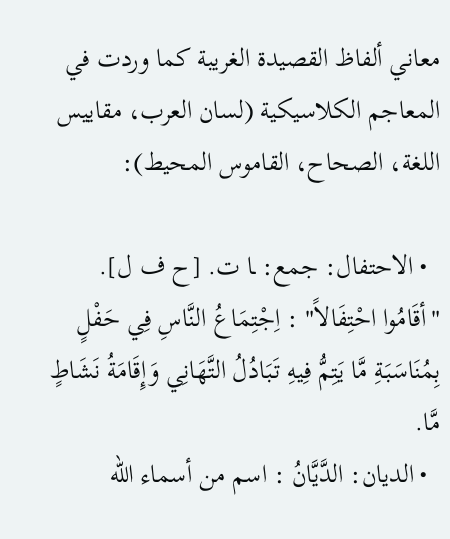معاني ألفاظ القصيدة الغريبة كما وردت في المعاجم الكلاسيكية (لسان العرب، مقاييس اللغة، الصحاح، القاموس المحيط):

  • الاحتفال: جمع: ـا ت. [ح ف ل]. "أقَامُوا احْتِفَالاً" : اِجْتِمَاعُ النَّاسِ فِي حَفْلٍ بِمُنَاسَبَةِ مَّا يَتِمُّ فِيهِ تَبَادُلُ التَّهَانِي وَإِقَامَةُ نَشَاطٍ مَّا.
  • الديان: الدَّيَّانُ : اسم من أسماء الله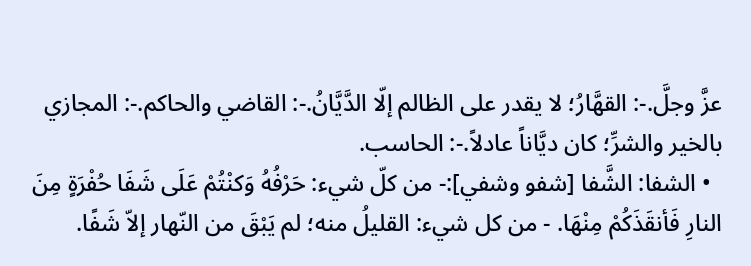عزَّ وجلَّ.-: القهَّارُ؛ لا يقدر على الظالم إلّا الدَّيَّانُ.-: القاضي والحاكم.-: المجازي بالخير والشرِّ؛ كان ديَّاناً عادلاً.-: الحاسب.
  • الشفا: الشَّفا [شفو وشفي]:- من كلّ شيء: حَرْفُهُ وَكنْتُمْ عَلَى شَفَا حُفْرَةٍ مِنَ النارِ فَأنقَذَكُمْ مِنْهَا. - من كل شيء: القليلُ منه؛ لم يَبْقَ من النّهار إلاّ شَفًا.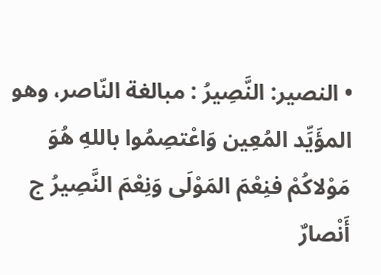• النصير: النَّصِيرُ : مبالغة النّاصر، وهو المؤَيِّد المُعِين وَاعْتصِمُوا باللهِ هُوَ مَوْلاكُمْ فنِعْمَ المَوْلَى وَنِعْمَ النَّصِيرُ ج أَنْصارٌ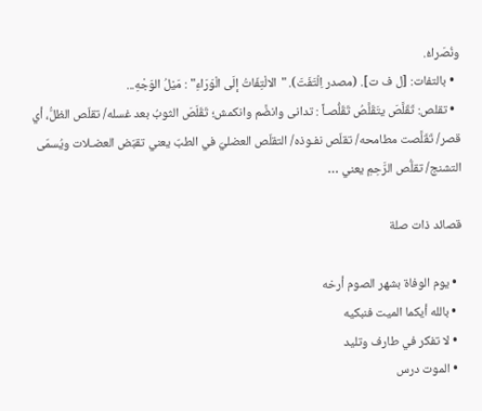ونُصَراءُ.
  • بالتفات: [ل ف ت]. (مصدر اِلْتَفَتَ). "الالْتِفَاتُ إلَى الْوَرَاءِ" : مَيْلُ الوَجْهِ...
  • تقلص: تَقَلَّصَ يتَقَلَّصُ تَقَلُّصـاً : تدانى وانضَّم وانكمش؛ تَقَلَصَ الثوبُ بعد غسله/ تقلّص الظلُّ، أي قصر/ تَقَلَّصت مطامحه/ تقلّص نفـوذه/ التقلّص العضليّ في الطبّ يعني تقبّض العضـلات ويُسمّى التشنج/ تقلُّص الرَّحِمِ يعني …

قصائد ذات صلة

  • يوم الوفاة بشهر الصوم أرخه
  • بالله أيكما الميت فنبكيه
  • لا تفكر في طارف وتليد
  • الموت درس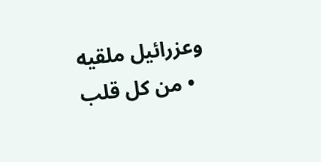وعزرائيل ملقيه
  • من كل قلب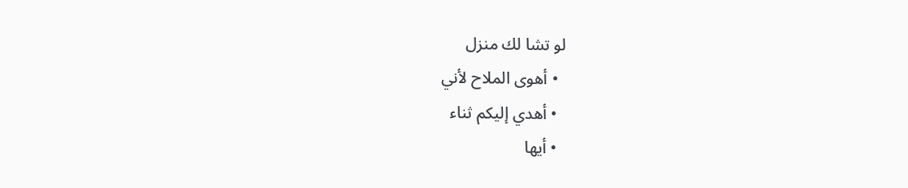لو تشا لك منزل
  • أهوى الملاح لأني
  • أهدي إليكم ثناء
  • أيها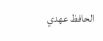الحافظ عهدي